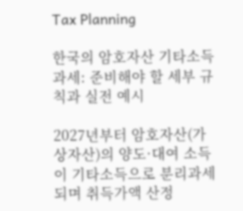Tax Planning

한국의 암호자산 기타소득 과세: 준비해야 할 세부 규칙과 실전 예시

2027년부터 암호자산(가상자산)의 양도·대여 소득이 기타소득으로 분리과세되며 취득가액 산정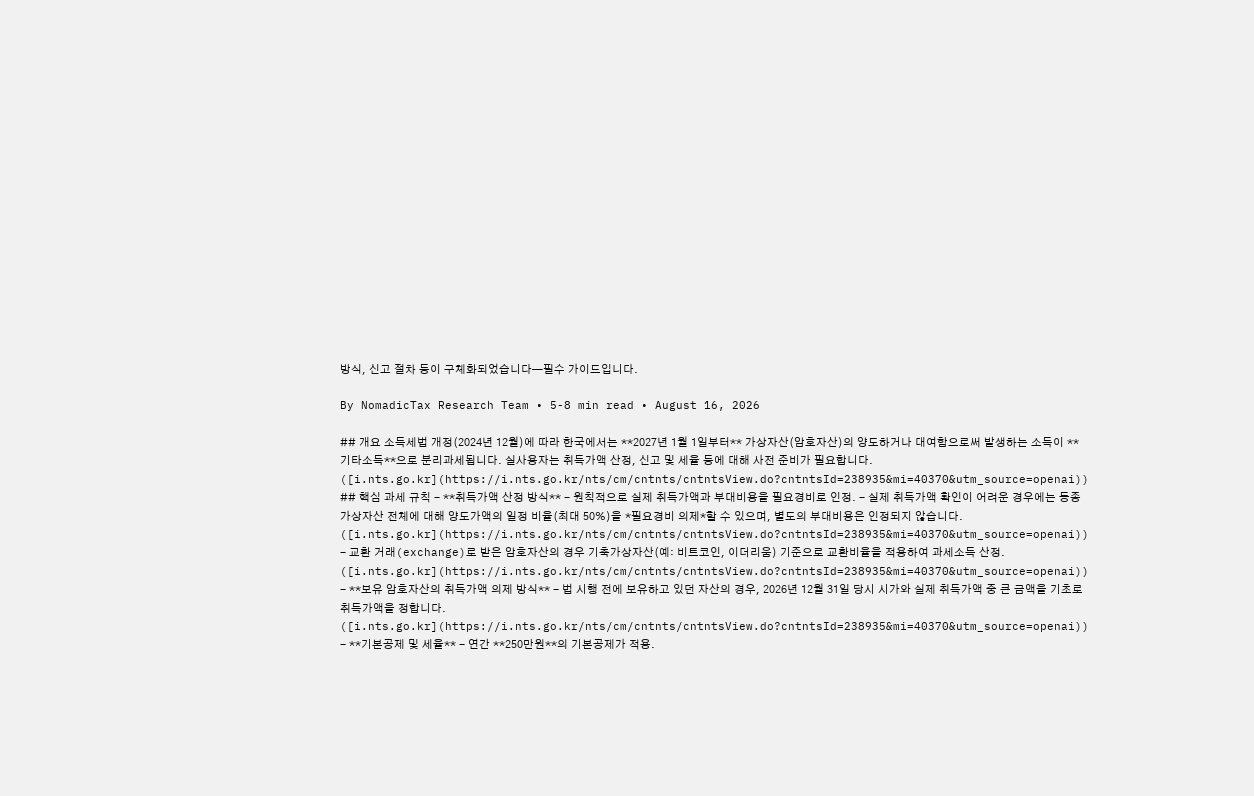방식, 신고 절차 등이 구체화되었습니다—필수 가이드입니다.

By NomadicTax Research Team • 5-8 min read • August 16, 2026

## 개요 소득세법 개정(2024년 12월)에 따라 한국에서는 **2027년 1월 1일부터** 가상자산(암호자산)의 양도하거나 대여함으로써 발생하는 소득이 **기타소득**으로 분리과세됩니다. 실사용자는 취득가액 산정, 신고 및 세율 등에 대해 사전 준비가 필요합니다. ([i.nts.go.kr](https://i.nts.go.kr/nts/cm/cntnts/cntntsView.do?cntntsId=238935&mi=40370&utm_source=openai)) ## 핵심 과세 규칙 - **취득가액 산정 방식** - 원칙적으로 실제 취득가액과 부대비용을 필요경비로 인정. - 실제 취득가액 확인이 어려운 경우에는 동종 가상자산 전체에 대해 양도가액의 일정 비율(최대 50%)을 *필요경비 의제*할 수 있으며, 별도의 부대비용은 인정되지 않습니다. ([i.nts.go.kr](https://i.nts.go.kr/nts/cm/cntnts/cntntsView.do?cntntsId=238935&mi=40370&utm_source=openai)) - 교환 거래(exchange)로 받은 암호자산의 경우 기축가상자산(예: 비트코인, 이더리움) 기준으로 교환비율을 적용하여 과세소득 산정. ([i.nts.go.kr](https://i.nts.go.kr/nts/cm/cntnts/cntntsView.do?cntntsId=238935&mi=40370&utm_source=openai)) - **보유 암호자산의 취득가액 의제 방식** - 법 시행 전에 보유하고 있던 자산의 경우, 2026년 12월 31일 당시 시가와 실제 취득가액 중 큰 금액을 기초로 취득가액을 정합니다. ([i.nts.go.kr](https://i.nts.go.kr/nts/cm/cntnts/cntntsView.do?cntntsId=238935&mi=40370&utm_source=openai)) - **기본공제 및 세율** - 연간 **250만원**의 기본공제가 적용.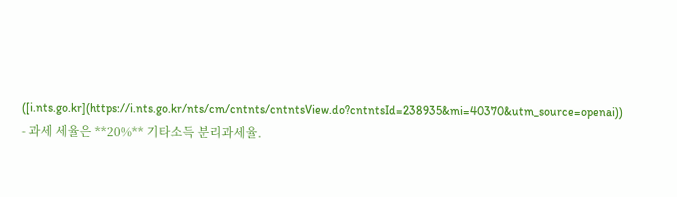([i.nts.go.kr](https://i.nts.go.kr/nts/cm/cntnts/cntntsView.do?cntntsId=238935&mi=40370&utm_source=openai)) - 과세 세율은 **20%** 기타소득 분리과세율.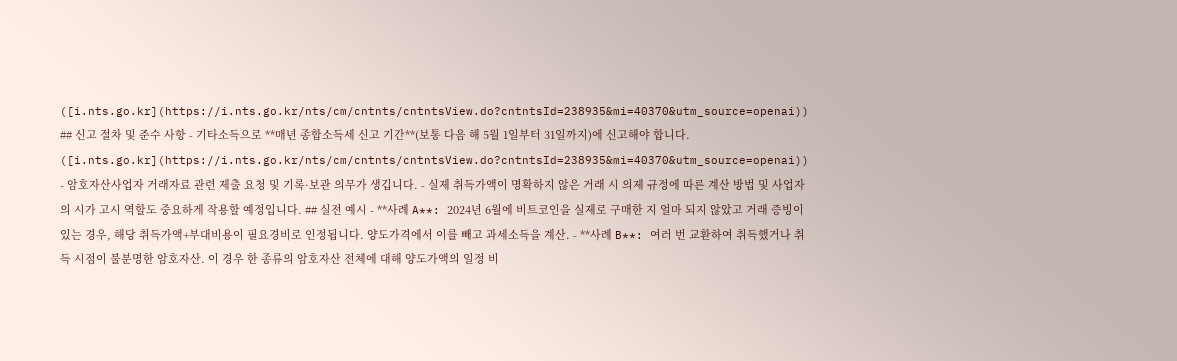([i.nts.go.kr](https://i.nts.go.kr/nts/cm/cntnts/cntntsView.do?cntntsId=238935&mi=40370&utm_source=openai)) ## 신고 절차 및 준수 사항 - 기타소득으로 **매년 종합소득세 신고 기간**(보통 다음 해 5월 1일부터 31일까지)에 신고해야 합니다. ([i.nts.go.kr](https://i.nts.go.kr/nts/cm/cntnts/cntntsView.do?cntntsId=238935&mi=40370&utm_source=openai)) - 암호자산사업자 거래자료 관련 제출 요청 및 기록·보관 의무가 생깁니다. - 실제 취득가액이 명확하지 않은 거래 시 의제 규정에 따른 계산 방법 및 사업자의 시가 고시 역할도 중요하게 작용할 예정입니다. ## 실전 예시 - **사례 A**: 2024년 6월에 비트코인을 실제로 구매한 지 얼마 되지 않았고 거래 증빙이 있는 경우, 해당 취득가액+부대비용이 필요경비로 인정됩니다. 양도가격에서 이를 빼고 과세소득을 계산. - **사례 B**: 여러 번 교환하여 취득했거나 취득 시점이 불분명한 암호자산. 이 경우 한 종류의 암호자산 전체에 대해 양도가액의 일정 비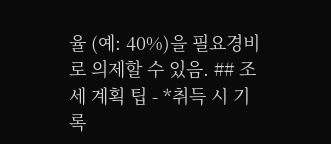율 (예: 40%)을 필요경비로 의제할 수 있음. ## 조세 계획 팁 - *취득 시 기록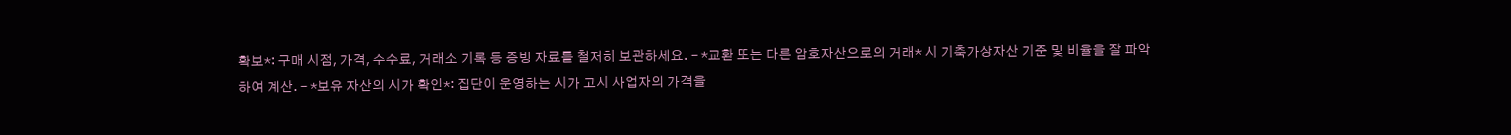확보*: 구매 시점, 가격, 수수료, 거래소 기록 등 증빙 자료를 철저히 보관하세요. - *교환 또는 다른 암호자산으로의 거래* 시 기축가상자산 기준 및 비율을 잘 파악하여 계산. - *보유 자산의 시가 확인*: 집단이 운영하는 시가 고시 사업자의 가격을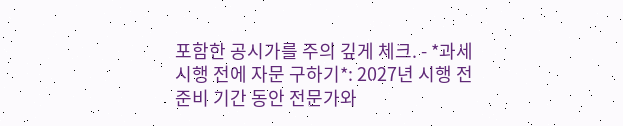포함한 공시가를 주의 깊게 체크. - *과세 시행 전에 자문 구하기*: 2027년 시행 전 준비 기간 동안 전문가와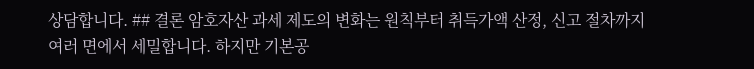상담합니다. ## 결론 암호자산 과세 제도의 변화는 원칙부터 취득가액 산정, 신고 절차까지 여러 면에서 세밀합니다. 하지만 기본공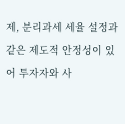제, 분리과세 세율 설정과 같은 제도적 안정성이 있어 투자자와 사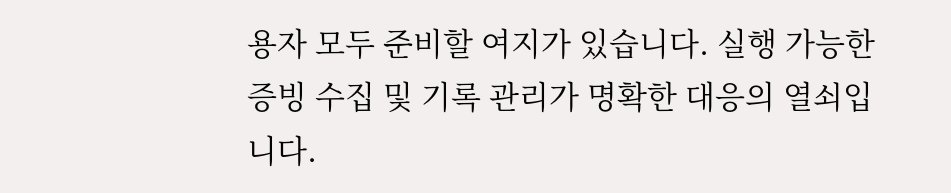용자 모두 준비할 여지가 있습니다. 실행 가능한 증빙 수집 및 기록 관리가 명확한 대응의 열쇠입니다.